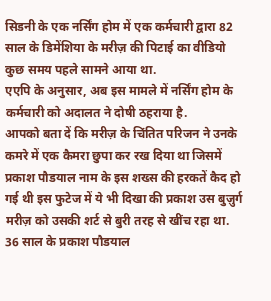सिडनी के एक नर्सिंग होम में एक कर्मचारी द्वारा 82 साल के डिमेंशिया के मरीज़ की पिटाई का वीडियो कुछ समय पहले सामने आया था.
एएपि के अनुसार, अब इस मामले में नर्सिंग होम के कर्मचारी को अदालत ने दोषी ठहराया है.
आपको बता दें कि मरीज़ के चिंतित परिजन ने उनके कमरे में एक कैमरा छुपा कर रख दिया था जिसमें प्रकाश पौडयाल नाम के इस शख्स की हरकतें कैद हो गई थी इस फुटेज में ये भी दिखा की प्रकाश उस बुज़ुर्ग मरीज़ को उसकी शर्ट से बुरी तरह से खींच रहा था.
36 साल के प्रकाश पौडयाल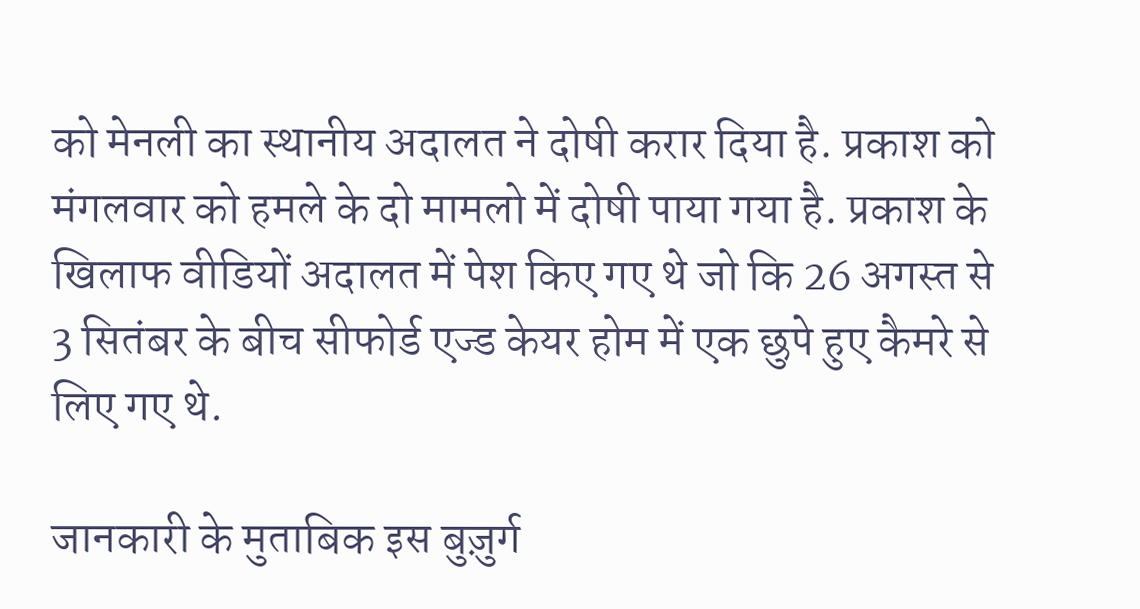को मेनली का स्थानीय अदालत ने दोषी करार दिया है. प्रकाश को मंगलवार को हमले के दो मामलो में दोषी पाया गया है. प्रकाश के खिलाफ वीडियों अदालत में पेश किए गए थे जो कि 26 अगस्त से 3 सितंबर के बीच सीफोर्ड एज्ड केयर होम में एक छुपे हुए कैमरे से लिए गए थे.

जानकारी के मुताबिक इस बुज़ुर्ग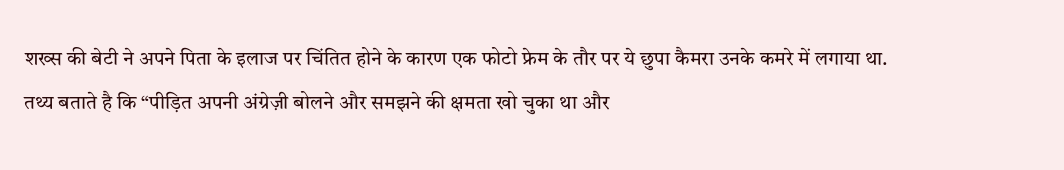शख्स की बेटी ने अपने पिता के इलाज पर चिंतित होने के कारण एक फोटो फ्रेम के तौर पर ये छुपा कैमरा उनके कमरे में लगाया था.
तथ्य बताते है कि “पीड़ित अपनी अंग्रेज़ी बोलने और समझने की क्षमता खो चुका था और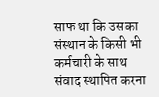साफ था कि उसका संस्थान के किसी भी कर्मचारी के साथ संवाद स्थापित करना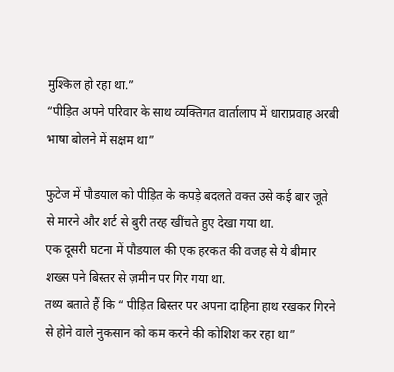मुश्किल हो रहा था.”
“पीड़ित अपने परिवार के साथ व्यक्तिगत वार्तालाप में धाराप्रवाह अरबी भाषा बोलने में सक्षम था”

फुटेज में पौडयाल को पीड़ित के कपड़े बदलते वक्त उसे कई बार जूते से मारने और शर्ट से बुरी तरह खींचते हुए देखा गया था.
एक दूसरी घटना में पौडयाल की एक हरकत की वजह से ये बीमार शख्स पने बिस्तर से ज़मीन पर गिर गया था.
तथ्य बताते हैं कि “ पीड़ित बिस्तर पर अपना दाहिना हाथ रखकर गिरने से होने वाले नुकसान को कम करने की कोशिश कर रहा था”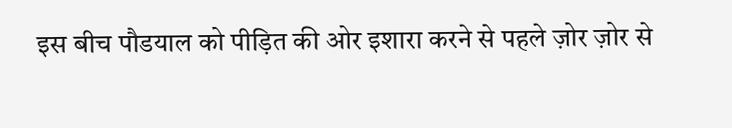इस बीच पौडयाल को पीड़ित की ओर इशारा करने से पहले ज़ोर ज़ोर से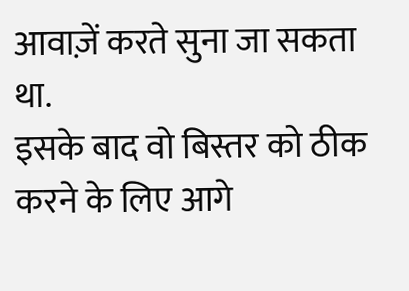आवाज़ें करते सुना जा सकता था.
इसके बाद वो बिस्तर को ठीक करने के लिए आगे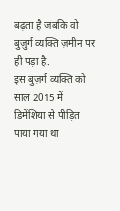बढ़ता है जबकि वो बुज़ुर्ग व्यक्ति ज़मीन पर ही पड़ा है.
इस बुज़र्ग व्यक्ति को साल 2015 में डिमेंशिया से पीड़ित पाया गया था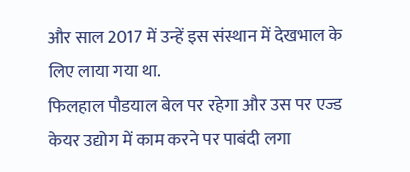और साल 2017 में उन्हें इस संस्थान में देखभाल के लिए लाया गया था.
फिलहाल पौडयाल बेल पर रहेगा और उस पर एज्ड केयर उद्योग में काम करने पर पाबंदी लगा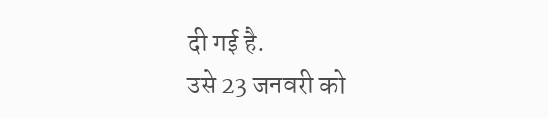दी गई है.
उसे 23 जनवरी को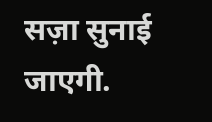सज़ा सुनाई जाएगी.